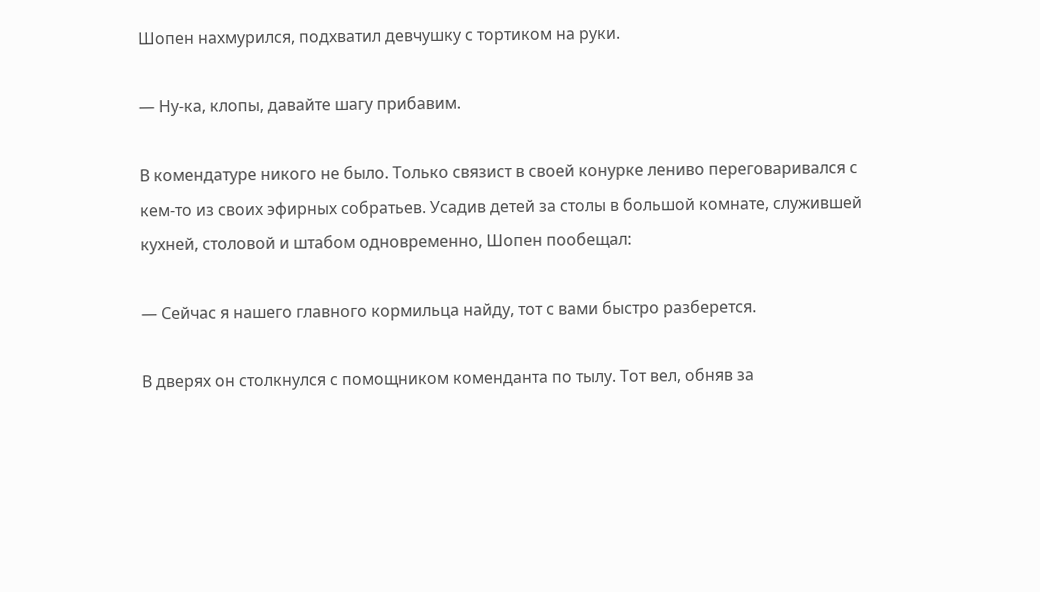Шопен нахмурился, подхватил девчушку с тортиком на руки.

— Ну-ка, клопы, давайте шагу прибавим.

В комендатуре никого не было. Только связист в своей конурке лениво переговаривался с кем-то из своих эфирных собратьев. Усадив детей за столы в большой комнате, служившей кухней, столовой и штабом одновременно, Шопен пообещал:

— Сейчас я нашего главного кормильца найду, тот с вами быстро разберется.

В дверях он столкнулся с помощником коменданта по тылу. Тот вел, обняв за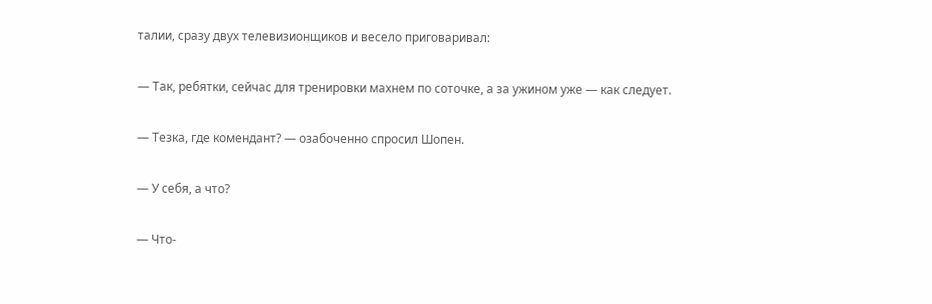талии, сразу двух телевизионщиков и весело приговаривал:

— Так, ребятки, сейчас для тренировки махнем по соточке, а за ужином уже — как следует.

— Тезка, где комендант? — озабоченно спросил Шопен.

— У себя, а что?

— Что-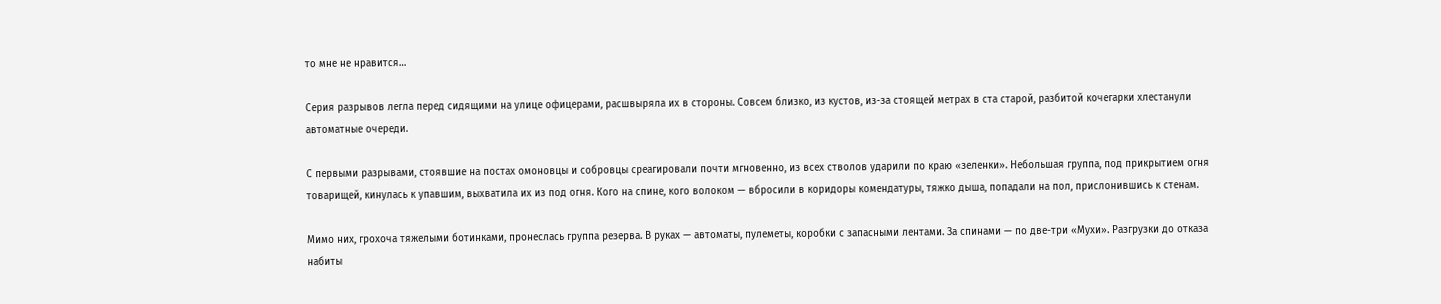то мне не нравится…

Серия разрывов легла перед сидящими на улице офицерами, расшвыряла их в стороны. Совсем близко, из кустов, из-за стоящей метрах в ста старой, разбитой кочегарки хлестанули автоматные очереди.

С первыми разрывами, стоявшие на постах омоновцы и собровцы среагировали почти мгновенно, из всех стволов ударили по краю «зеленки». Небольшая группа, под прикрытием огня товарищей, кинулась к упавшим, выхватила их из под огня. Кого на спине, кого волоком — вбросили в коридоры комендатуры, тяжко дыша, попадали на пол, прислонившись к стенам.

Мимо них, грохоча тяжелыми ботинками, пронеслась группа резерва. В руках — автоматы, пулеметы, коробки с запасными лентами. За спинами — по две-три «Мухи». Разгрузки до отказа набиты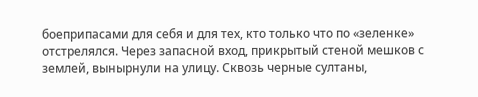боеприпасами для себя и для тех, кто только что по «зеленке» отстрелялся. Через запасной вход, прикрытый стеной мешков с землей, вынырнули на улицу. Сквозь черные султаны,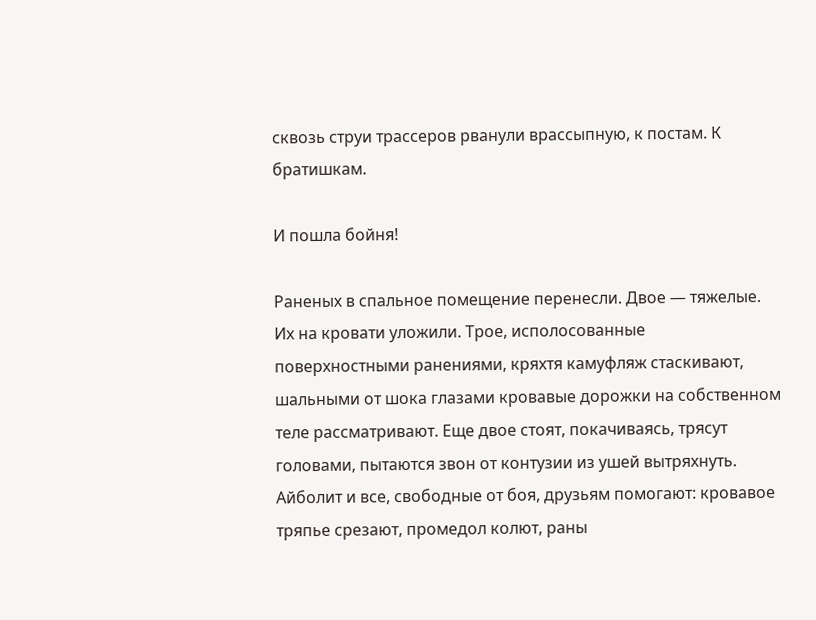сквозь струи трассеров рванули врассыпную, к постам. К братишкам.

И пошла бойня!

Раненых в спальное помещение перенесли. Двое — тяжелые. Их на кровати уложили. Трое, исполосованные поверхностными ранениями, кряхтя камуфляж стаскивают, шальными от шока глазами кровавые дорожки на собственном теле рассматривают. Еще двое стоят, покачиваясь, трясут головами, пытаются звон от контузии из ушей вытряхнуть. Айболит и все, свободные от боя, друзьям помогают: кровавое тряпье срезают, промедол колют, раны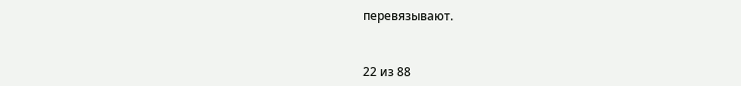перевязывают.



22 из 88